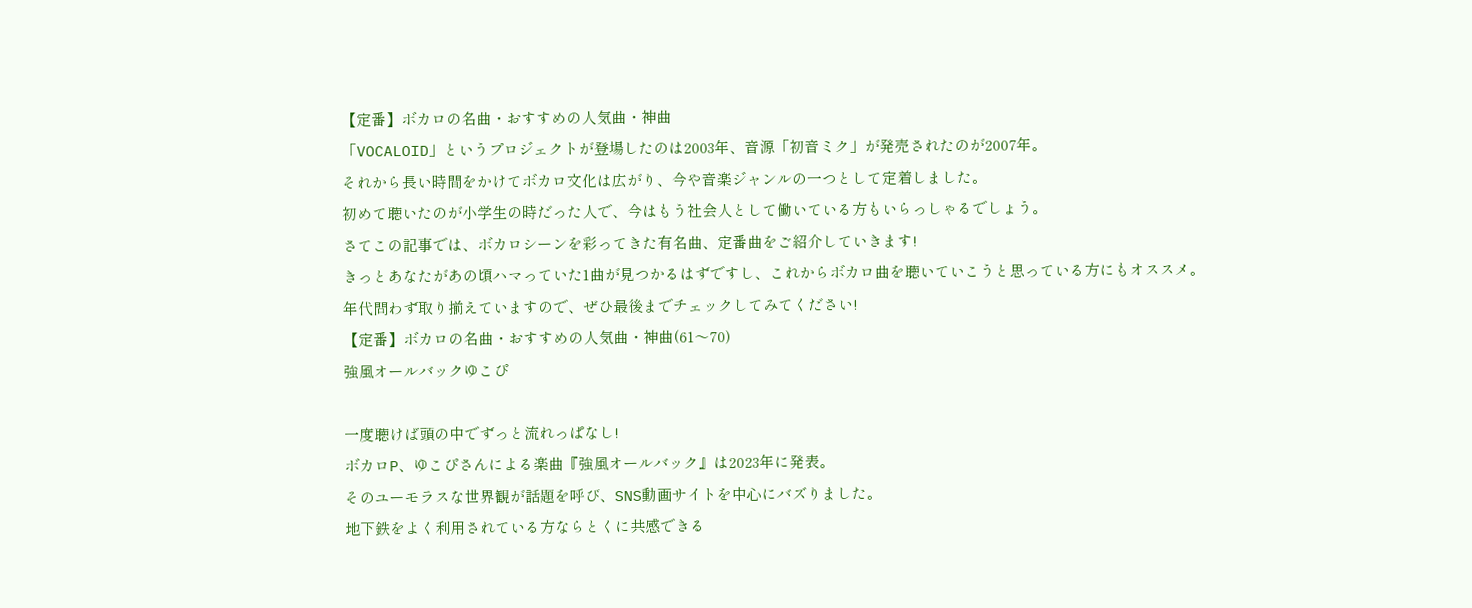【定番】ボカロの名曲・おすすめの人気曲・神曲
「VOCALOID」というプロジェクトが登場したのは2003年、音源「初音ミク」が発売されたのが2007年。
それから長い時間をかけてボカロ文化は広がり、今や音楽ジャンルの一つとして定着しました。
初めて聴いたのが小学生の時だった人で、今はもう社会人として働いている方もいらっしゃるでしょう。
さてこの記事では、ボカロシーンを彩ってきた有名曲、定番曲をご紹介していきます!
きっとあなたがあの頃ハマっていた1曲が見つかるはずですし、これからボカロ曲を聴いていこうと思っている方にもオススメ。
年代問わず取り揃えていますので、ぜひ最後までチェックしてみてください!
【定番】ボカロの名曲・おすすめの人気曲・神曲(61〜70)
強風オールバックゆこぴ

一度聴けば頭の中でずっと流れっぱなし!
ボカロP、ゆこぴさんによる楽曲『強風オールバック』は2023年に発表。
そのユーモラスな世界観が話題を呼び、SNS動画サイトを中心にバズりました。
地下鉄をよく利用されている方ならとくに共感できる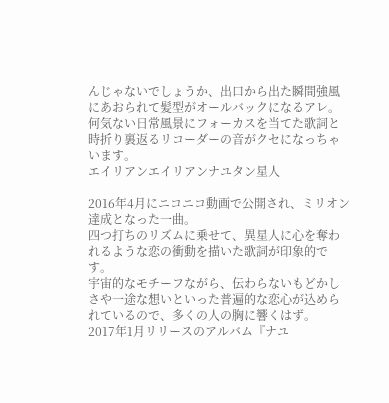んじゃないでしょうか、出口から出た瞬間強風にあおられて髪型がオールバックになるアレ。
何気ない日常風景にフォーカスを当てた歌詞と時折り裏返るリコーダーの音がクセになっちゃいます。
エイリアンエイリアンナユタン星人

2016年4月にニコニコ動画で公開され、ミリオン達成となった一曲。
四つ打ちのリズムに乗せて、異星人に心を奪われるような恋の衝動を描いた歌詞が印象的です。
宇宙的なモチーフながら、伝わらないもどかしさや一途な想いといった普遍的な恋心が込められているので、多くの人の胸に響くはず。
2017年1月リリースのアルバム『ナユ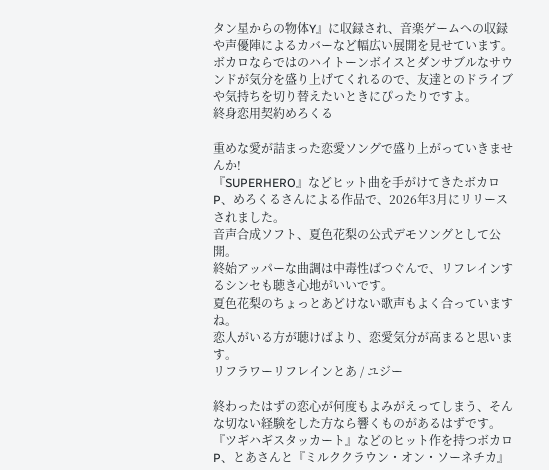タン星からの物体Y』に収録され、音楽ゲームへの収録や声優陣によるカバーなど幅広い展開を見せています。
ボカロならではのハイトーンボイスとダンサブルなサウンドが気分を盛り上げてくれるので、友達とのドライブや気持ちを切り替えたいときにぴったりですよ。
終身恋用契約めろくる

重めな愛が詰まった恋愛ソングで盛り上がっていきませんか!
『SUPERHERO』などヒット曲を手がけてきたボカロP、めろくるさんによる作品で、2026年3月にリリースされました。
音声合成ソフト、夏色花梨の公式デモソングとして公開。
終始アッパーな曲調は中毒性ばつぐんで、リフレインするシンセも聴き心地がいいです。
夏色花梨のちょっとあどけない歌声もよく合っていますね。
恋人がいる方が聴けばより、恋愛気分が高まると思います。
リフラワーリフレインとあ / ユジー

終わったはずの恋心が何度もよみがえってしまう、そんな切ない経験をした方なら響くものがあるはずです。
『ツギハギスタッカート』などのヒット作を持つボカロP、とあさんと『ミルククラウン・オン・ソーネチカ』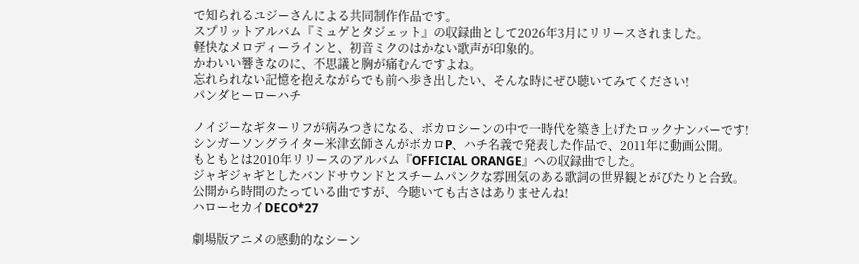で知られるユジーさんによる共同制作作品です。
スプリットアルバム『ミュゲとタジェット』の収録曲として2026年3月にリリースされました。
軽快なメロディーラインと、初音ミクのはかない歌声が印象的。
かわいい響きなのに、不思議と胸が痛むんですよね。
忘れられない記憶を抱えながらでも前へ歩き出したい、そんな時にぜひ聴いてみてください!
パンダヒーローハチ

ノイジーなギターリフが病みつきになる、ボカロシーンの中で一時代を築き上げたロックナンバーです!
シンガーソングライター米津玄師さんがボカロP、ハチ名義で発表した作品で、2011年に動画公開。
もともとは2010年リリースのアルバム『OFFICIAL ORANGE』への収録曲でした。
ジャギジャギとしたバンドサウンドとスチームパンクな雰囲気のある歌詞の世界観とがぴたりと合致。
公開から時間のたっている曲ですが、今聴いても古さはありませんね!
ハローセカイDECO*27

劇場版アニメの感動的なシーン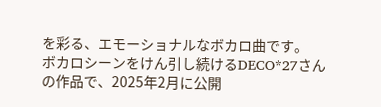を彩る、エモーショナルなボカロ曲です。
ボカロシーンをけん引し続けるDECO*27さんの作品で、2025年2月に公開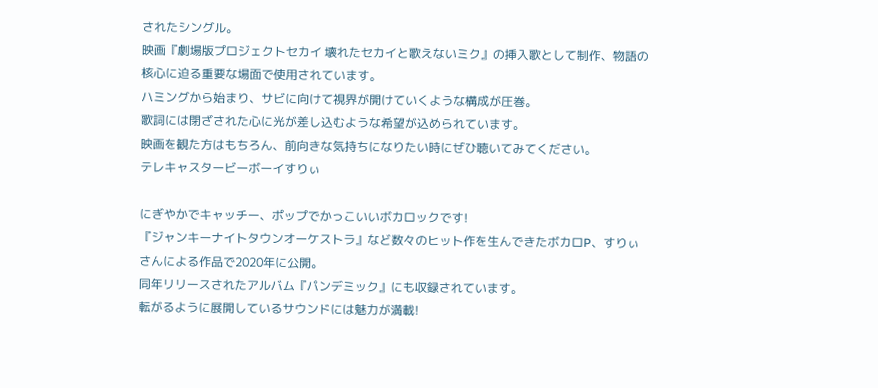されたシングル。
映画『劇場版プロジェクトセカイ 壊れたセカイと歌えないミク』の挿入歌として制作、物語の核心に迫る重要な場面で使用されています。
ハミングから始まり、サビに向けて視界が開けていくような構成が圧巻。
歌詞には閉ざされた心に光が差し込むような希望が込められています。
映画を観た方はもちろん、前向きな気持ちになりたい時にぜひ聴いてみてください。
テレキャスタービーボーイすりぃ

にぎやかでキャッチー、ポップでかっこいいボカロックです!
『ジャンキーナイトタウンオーケストラ』など数々のヒット作を生んできたボカロP、すりぃさんによる作品で2020年に公開。
同年リリースされたアルバム『パンデミック』にも収録されています。
転がるように展開しているサウンドには魅力が満載!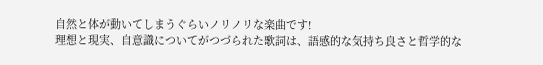自然と体が動いてしまうぐらいノリノリな楽曲です!
理想と現実、自意識についてがつづられた歌詞は、語感的な気持ち良さと哲学的な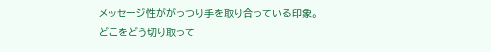メッセージ性ががっつり手を取り合っている印象。
どこをどう切り取って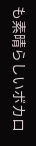も素晴らしいボカロ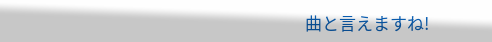曲と言えますね!